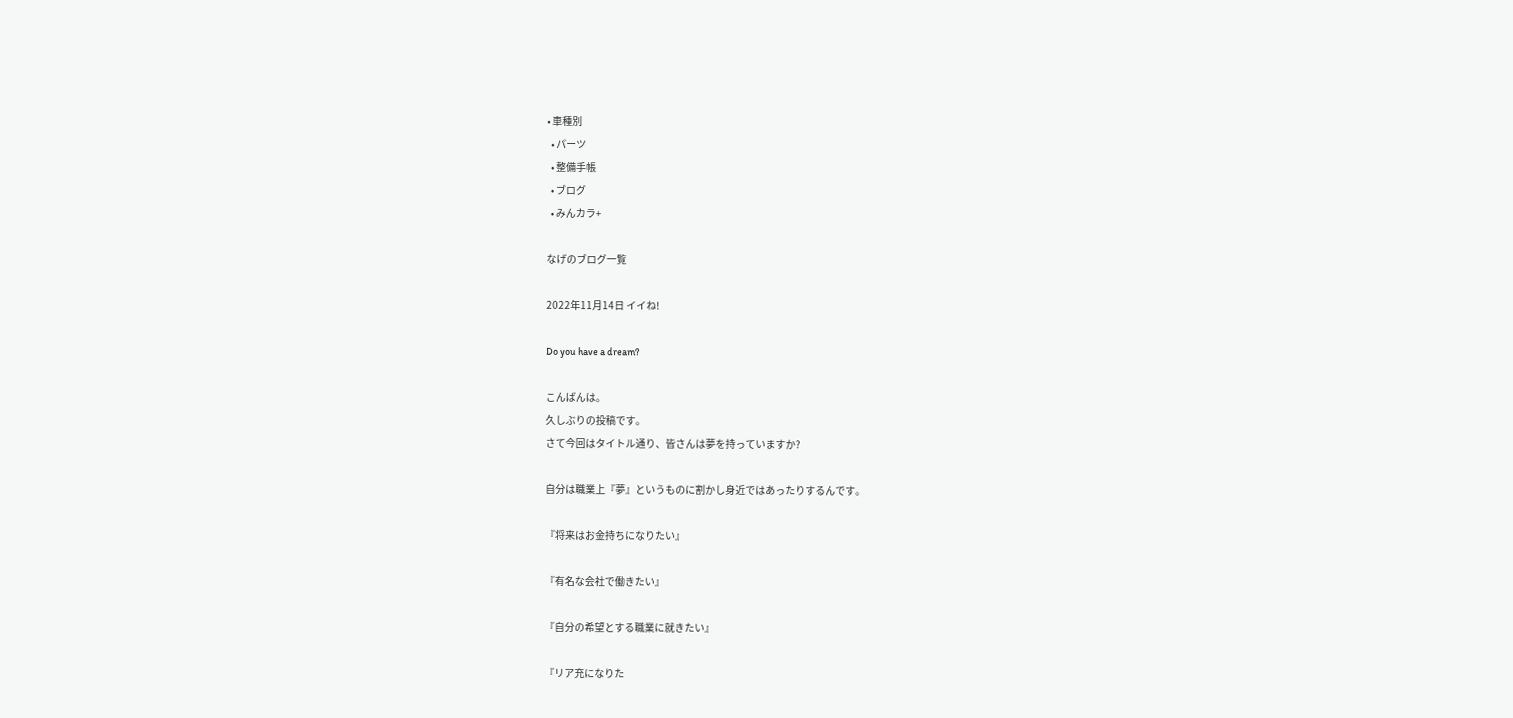• 車種別
  • パーツ
  • 整備手帳
  • ブログ
  • みんカラ+

なげのブログ一覧

2022年11月14日 イイね!

Do you have a dream?

こんばんは。
久しぶりの投稿です。
さて今回はタイトル通り、皆さんは夢を持っていますか?

自分は職業上『夢』というものに割かし身近ではあったりするんです。

『将来はお金持ちになりたい』

『有名な会社で働きたい』

『自分の希望とする職業に就きたい』

『リア充になりた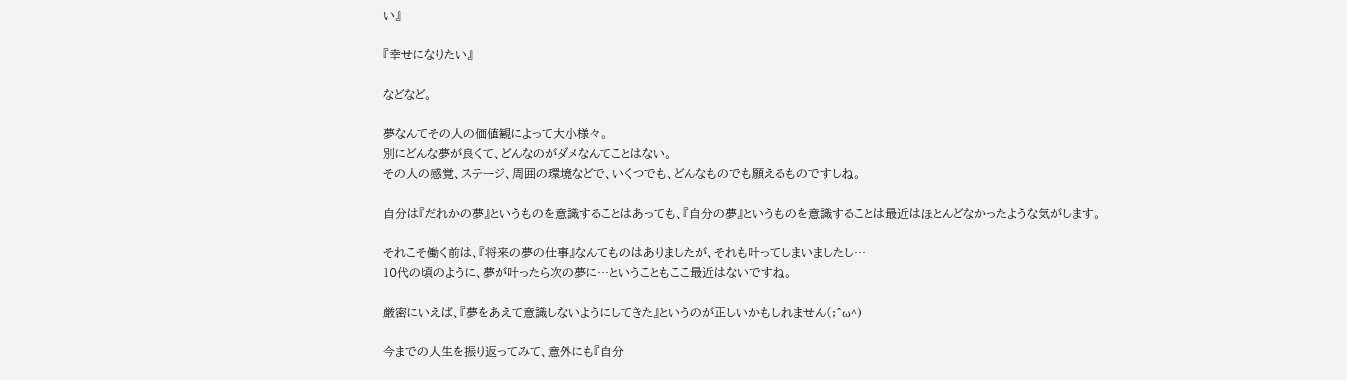い』

『幸せになりたい』

などなど。

夢なんてその人の価値観によって大小様々。
別にどんな夢が良くて、どんなのがダメなんてことはない。
その人の感覚、ステージ、周囲の環境などで、いくつでも、どんなものでも願えるものですしね。

自分は『だれかの夢』というものを意識することはあっても、『自分の夢』というものを意識することは最近はほとんどなかったような気がします。

それこそ働く前は、『将来の夢の仕事』なんてものはありましたが、それも叶ってしまいましたし…
10代の頃のように、夢が叶ったら次の夢に…ということもここ最近はないですね。

厳密にいえば、『夢をあえて意識しないようにしてきた』というのが正しいかもしれません(;^ω^)

今までの人生を振り返ってみて、意外にも『自分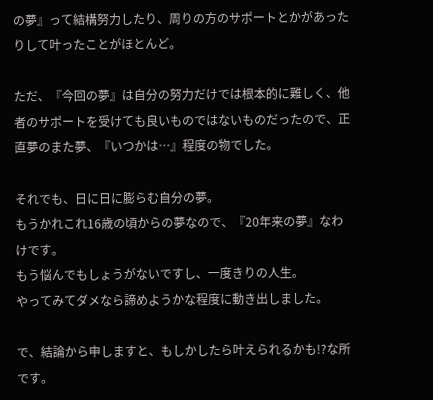の夢』って結構努力したり、周りの方のサポートとかがあったりして叶ったことがほとんど。

ただ、『今回の夢』は自分の努力だけでは根本的に難しく、他者のサポートを受けても良いものではないものだったので、正直夢のまた夢、『いつかは…』程度の物でした。

それでも、日に日に膨らむ自分の夢。
もうかれこれ16歳の頃からの夢なので、『20年来の夢』なわけです。
もう悩んでもしょうがないですし、一度きりの人生。
やってみてダメなら諦めようかな程度に動き出しました。

で、結論から申しますと、もしかしたら叶えられるかも!?な所です。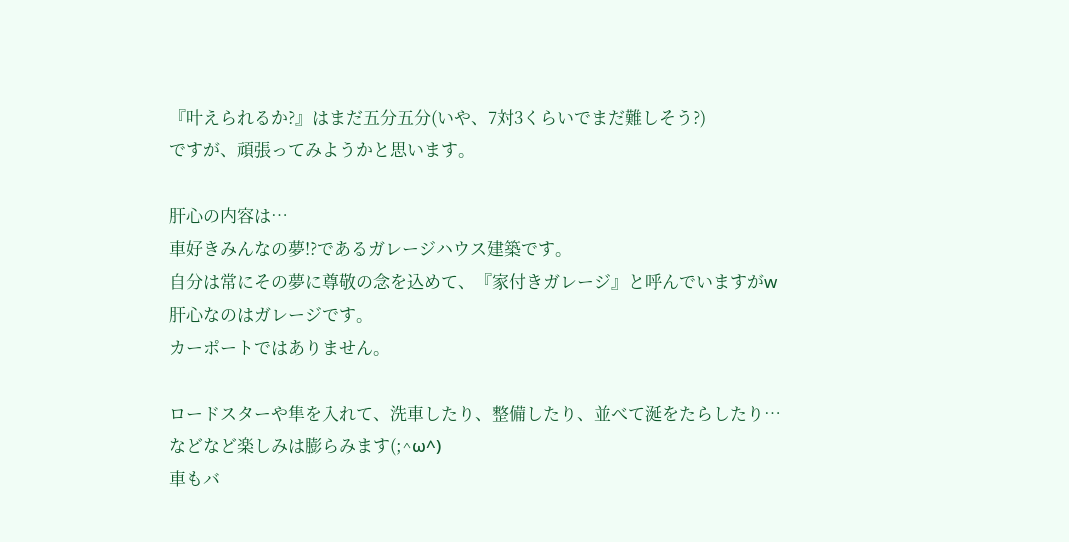『叶えられるか?』はまだ五分五分(いや、7対3くらいでまだ難しそう?)
ですが、頑張ってみようかと思います。

肝心の内容は…
車好きみんなの夢!?であるガレージハウス建築です。
自分は常にその夢に尊敬の念を込めて、『家付きガレージ』と呼んでいますがw
肝心なのはガレージです。
カーポートではありません。

ロードスターや隼を入れて、洗車したり、整備したり、並べて涎をたらしたり…
などなど楽しみは膨らみます(;^ω^)
車もバ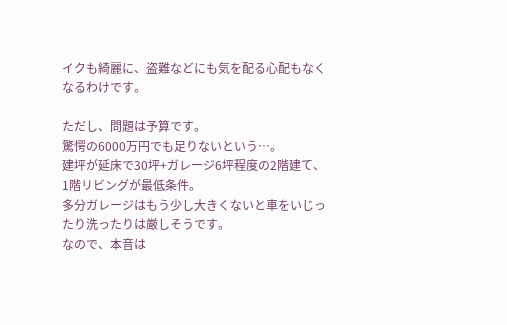イクも綺麗に、盗難などにも気を配る心配もなくなるわけです。

ただし、問題は予算です。
驚愕の6000万円でも足りないという…。
建坪が延床で30坪+ガレージ6坪程度の2階建て、1階リビングが最低条件。
多分ガレージはもう少し大きくないと車をいじったり洗ったりは厳しそうです。
なので、本音は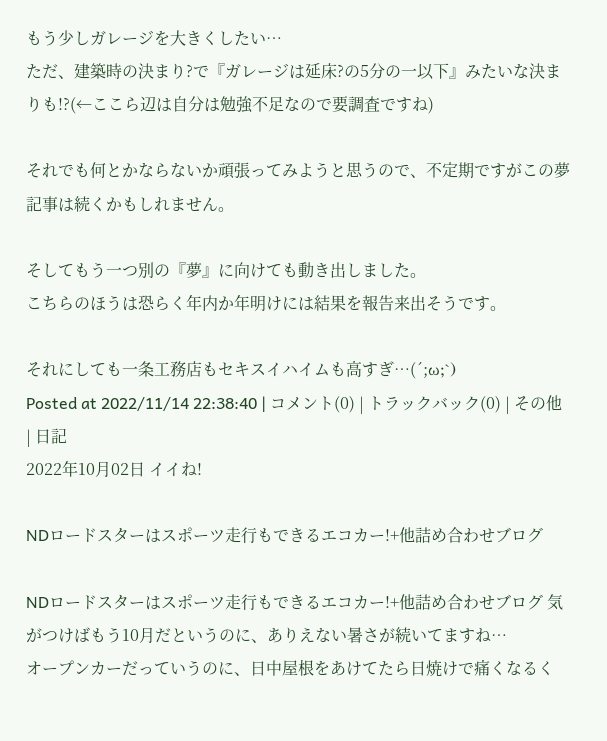もう少しガレージを大きくしたい…
ただ、建築時の決まり?で『ガレージは延床?の5分の一以下』みたいな決まりも!?(←ここら辺は自分は勉強不足なので要調査ですね)

それでも何とかならないか頑張ってみようと思うので、不定期ですがこの夢記事は続くかもしれません。

そしてもう一つ別の『夢』に向けても動き出しました。
こちらのほうは恐らく年内か年明けには結果を報告来出そうです。

それにしても一条工務店もセキスイハイムも高すぎ…(´;ω;`)
Posted at 2022/11/14 22:38:40 | コメント(0) | トラックバック(0) | その他 | 日記
2022年10月02日 イイね!

NDロードスターはスポーツ走行もできるエコカー!+他詰め合わせブログ

NDロードスターはスポーツ走行もできるエコカー!+他詰め合わせブログ 気がつけばもう10月だというのに、ありえない暑さが続いてますね…
オープンカーだっていうのに、日中屋根をあけてたら日焼けで痛くなるく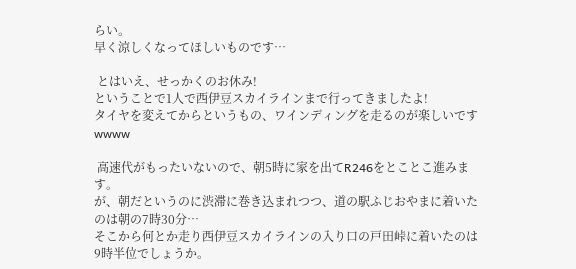らい。
早く涼しくなってほしいものです…

 とはいえ、せっかくのお休み!
ということで1人で西伊豆スカイラインまで行ってきましたよ!
タイヤを変えてからというもの、ワインディングを走るのが楽しいですwwww

 高速代がもったいないので、朝5時に家を出てR246をとことこ進みます。
が、朝だというのに渋滞に巻き込まれつつ、道の駅ふじおやまに着いたのは朝の7時30分…
そこから何とか走り西伊豆スカイラインの入り口の戸田峠に着いたのは9時半位でしょうか。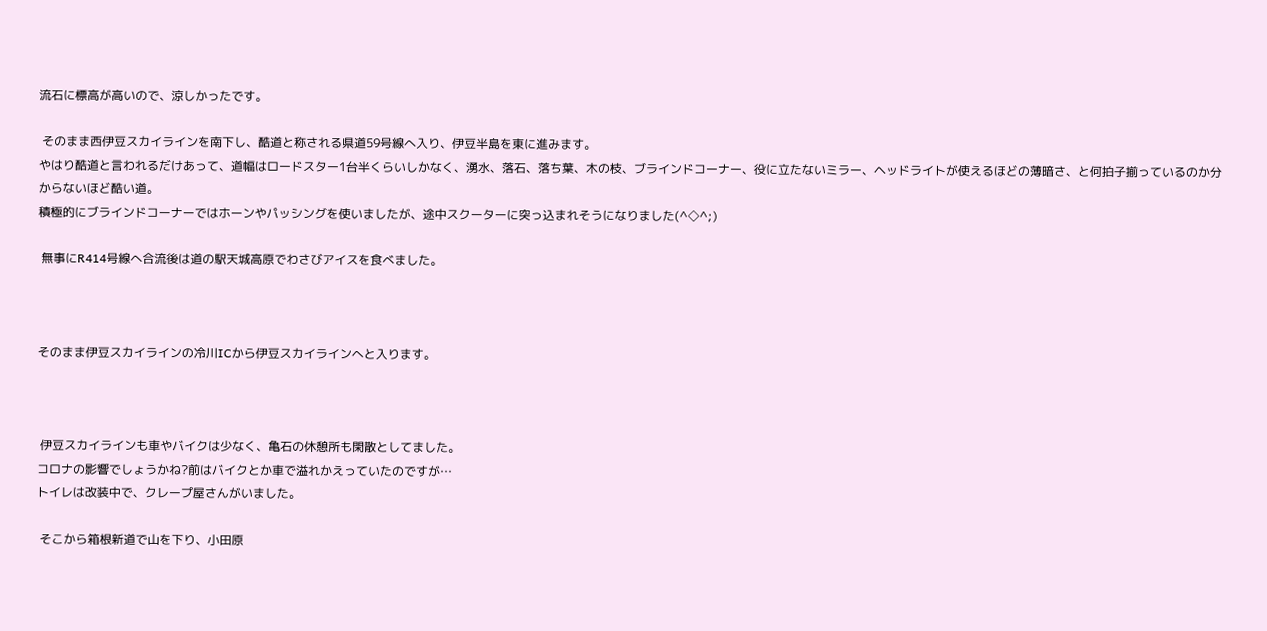流石に標高が高いので、涼しかったです。

 そのまま西伊豆スカイラインを南下し、酷道と称される県道59号線へ入り、伊豆半島を東に進みます。
やはり酷道と言われるだけあって、道幅はロードスター1台半くらいしかなく、湧水、落石、落ち葉、木の枝、ブラインドコーナー、役に立たないミラー、ヘッドライトが使えるほどの薄暗さ、と何拍子揃っているのか分からないほど酷い道。
積極的にブラインドコーナーではホーンやパッシングを使いましたが、途中スクーターに突っ込まれそうになりました(^◇^;)

 無事にR414号線へ合流後は道の駅天城高原でわさびアイスを食べました。



そのまま伊豆スカイラインの冷川ICから伊豆スカイラインへと入ります。



 伊豆スカイラインも車やバイクは少なく、亀石の休憩所も閑散としてました。
コロナの影響でしょうかね?前はバイクとか車で溢れかえっていたのですが…
トイレは改装中で、クレープ屋さんがいました。

 そこから箱根新道で山を下り、小田原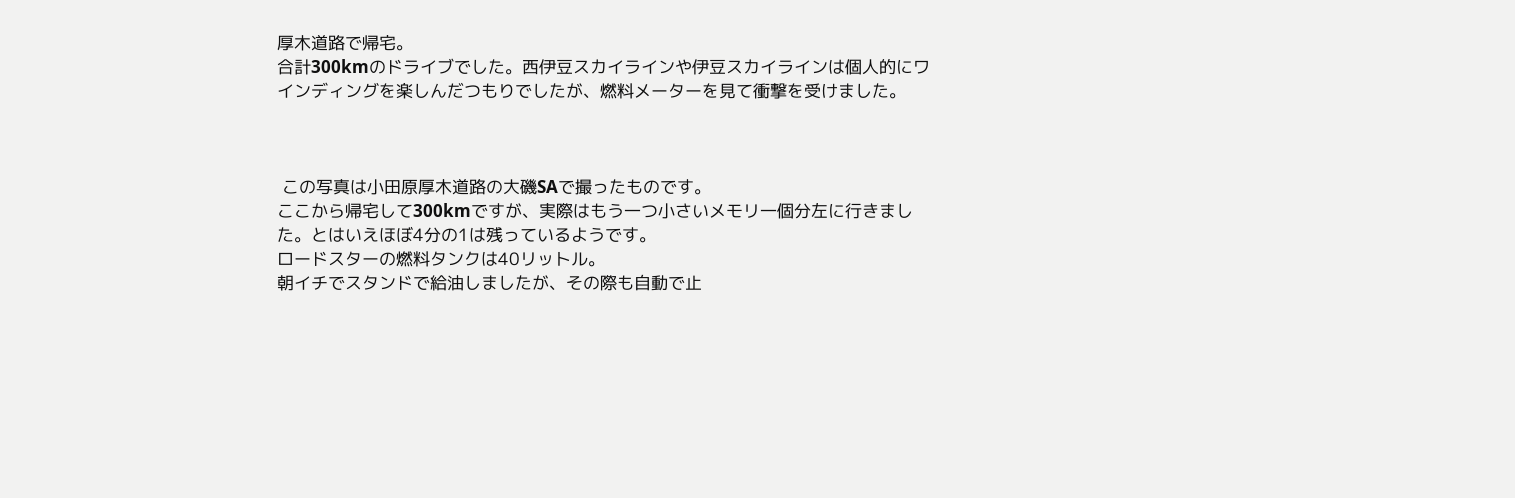厚木道路で帰宅。
合計300kmのドライブでした。西伊豆スカイラインや伊豆スカイラインは個人的にワインディングを楽しんだつもりでしたが、燃料メーターを見て衝撃を受けました。



 この写真は小田原厚木道路の大磯SAで撮ったものです。
ここから帰宅して300kmですが、実際はもう一つ小さいメモリ一個分左に行きました。とはいえほぼ4分の1は残っているようです。
ロードスターの燃料タンクは40リットル。
朝イチでスタンドで給油しましたが、その際も自動で止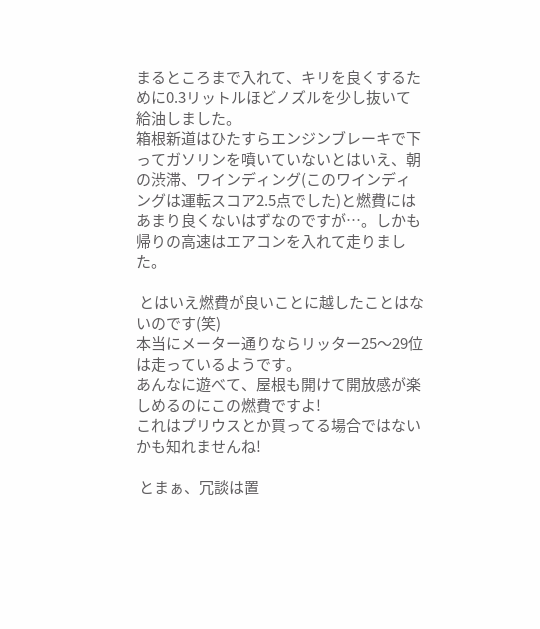まるところまで入れて、キリを良くするために0.3リットルほどノズルを少し抜いて給油しました。
箱根新道はひたすらエンジンブレーキで下ってガソリンを噴いていないとはいえ、朝の渋滞、ワインディング(このワインディングは運転スコア2.5点でした)と燃費にはあまり良くないはずなのですが…。しかも帰りの高速はエアコンを入れて走りました。

 とはいえ燃費が良いことに越したことはないのです(笑)
本当にメーター通りならリッター25〜29位は走っているようです。
あんなに遊べて、屋根も開けて開放感が楽しめるのにこの燃費ですよ!
これはプリウスとか買ってる場合ではないかも知れませんね!

 とまぁ、冗談は置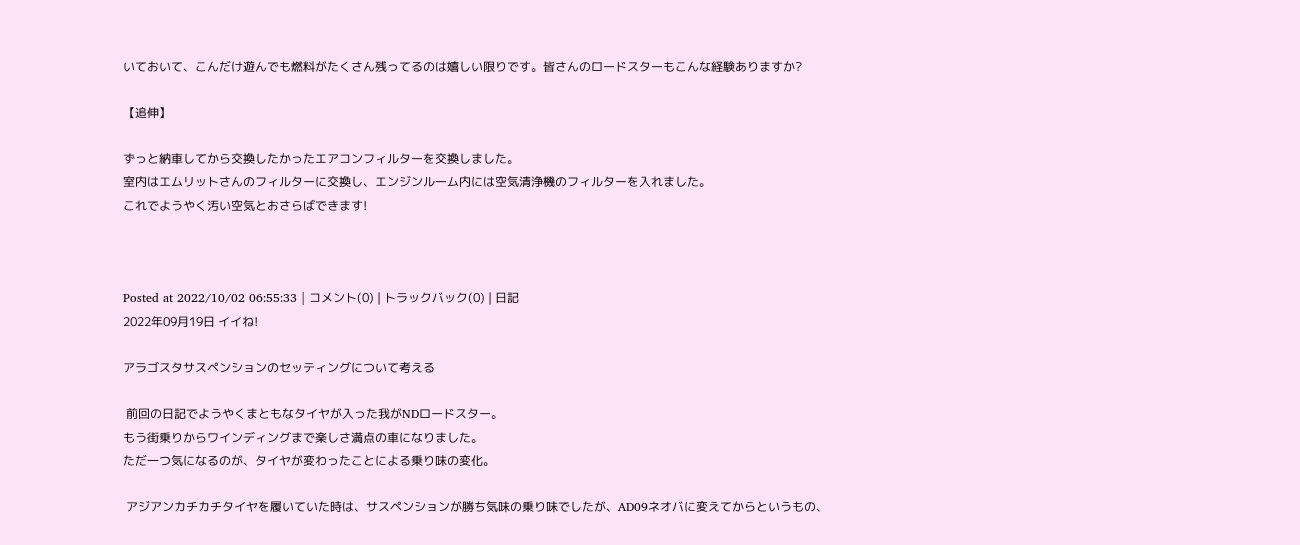いておいて、こんだけ遊んでも燃料がたくさん残ってるのは嬉しい限りです。皆さんのロードスターもこんな経験ありますか?

【追伸】

ずっと納車してから交換したかったエアコンフィルターを交換しました。
室内はエムリットさんのフィルターに交換し、エンジンルーム内には空気清浄機のフィルターを入れました。
これでようやく汚い空気とおさらばできます!



Posted at 2022/10/02 06:55:33 | コメント(0) | トラックバック(0) | 日記
2022年09月19日 イイね!

アラゴスタサスペンションのセッティングについて考える

 前回の日記でようやくまともなタイヤが入った我がNDロードスター。
もう街乗りからワインディングまで楽しさ満点の車になりました。
ただ一つ気になるのが、タイヤが変わったことによる乗り味の変化。

 アジアンカチカチタイヤを履いていた時は、サスペンションが勝ち気味の乗り味でしたが、AD09ネオバに変えてからというもの、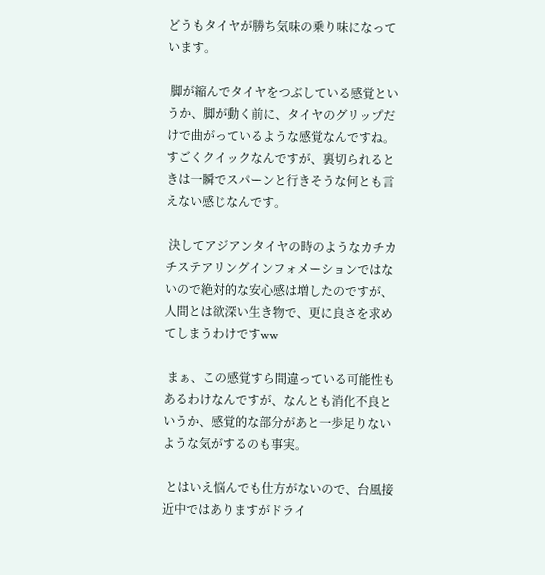どうもタイヤが勝ち気味の乗り味になっています。

 脚が縮んでタイヤをつぶしている感覚というか、脚が動く前に、タイヤのグリップだけで曲がっているような感覚なんですね。すごくクイックなんですが、裏切られるときは一瞬でスパーンと行きそうな何とも言えない感じなんです。

 決してアジアンタイヤの時のようなカチカチステアリングインフォメーションではないので絶対的な安心感は増したのですが、人間とは欲深い生き物で、更に良さを求めてしまうわけですww

 まぁ、この感覚すら間違っている可能性もあるわけなんですが、なんとも消化不良というか、感覚的な部分があと一歩足りないような気がするのも事実。

 とはいえ悩んでも仕方がないので、台風接近中ではありますがドライ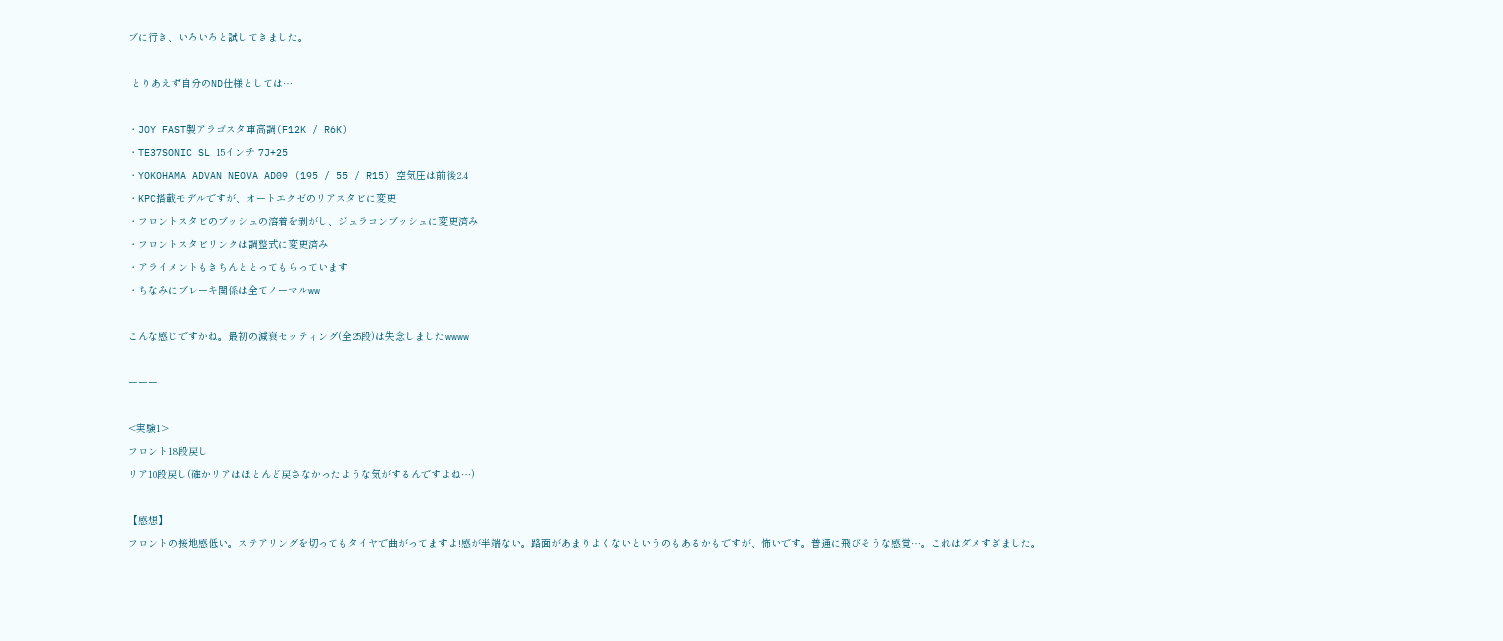ブに行き、いろいろと試してきました。

 とりあえず自分のND仕様としては…

・JOY FAST製アラゴスタ車高調(F12K / R6K)
・TE37SONIC SL 15インチ 7J+25
・YOKOHAMA ADVAN NEOVA AD09 (195 / 55 / R15) 空気圧は前後2.4
・KPC搭載モデルですが、オートエクゼのリアスタビに変更
・フロントスタビのブッシュの溶着を剥がし、ジュラコンブッシュに変更済み
・フロントスタビリンクは調整式に変更済み
・アライメントもきちんととってもらっています
・ちなみにブレーキ関係は全てノーマルww

こんな感じですかね。最初の減衰セッティング(全25段)は失念しましたwwww

ーーー

<実験1>
フロント18段戻し
リア10段戻し(確かリアはほとんど戻さなかったような気がするんですよね…)

【感想】
フロントの接地感低い。ステアリングを切ってもタイヤで曲がってますよ!感が半端ない。路面があまりよくないというのもあるかもですが、怖いです。普通に飛びそうな感覚…。これはダメすぎました。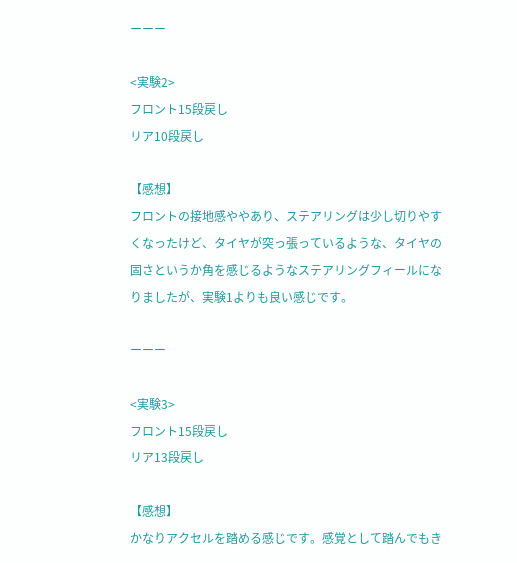ーーー

<実験2>
フロント15段戻し
リア10段戻し

【感想】
フロントの接地感ややあり、ステアリングは少し切りやすくなったけど、タイヤが突っ張っているような、タイヤの固さというか角を感じるようなステアリングフィールになりましたが、実験1よりも良い感じです。

ーーー

<実験3>
フロント15段戻し
リア13段戻し

【感想】
かなりアクセルを踏める感じです。感覚として踏んでもき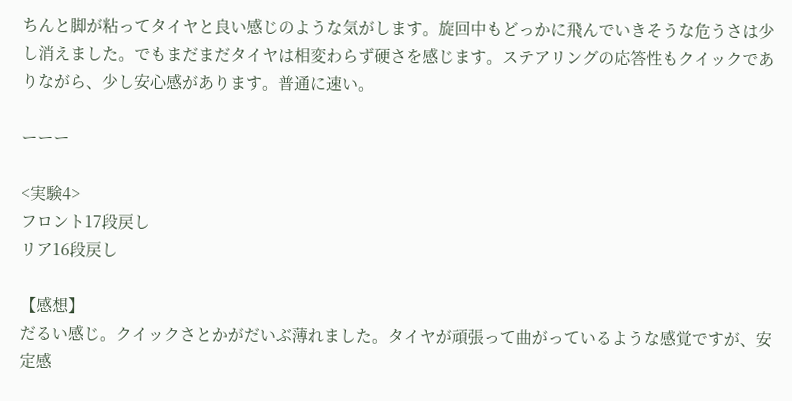ちんと脚が粘ってタイヤと良い感じのような気がします。旋回中もどっかに飛んでいきそうな危うさは少し消えました。でもまだまだタイヤは相変わらず硬さを感じます。ステアリングの応答性もクイックでありながら、少し安心感があります。普通に速い。

ーーー

<実験4>
フロント17段戻し
リア16段戻し

【感想】
だるい感じ。クイックさとかがだいぶ薄れました。タイヤが頑張って曲がっているような感覚ですが、安定感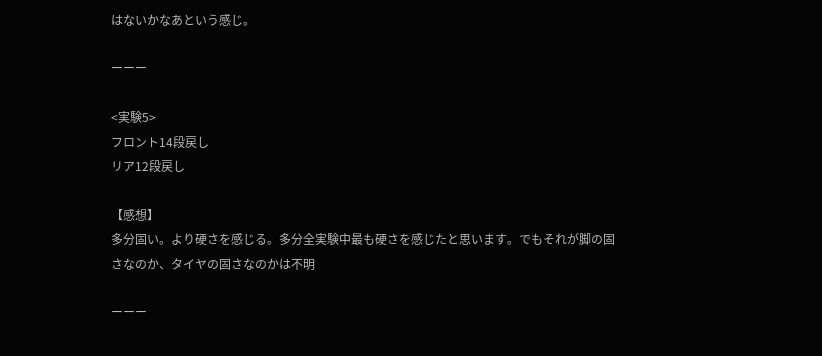はないかなあという感じ。

ーーー

<実験5>
フロント14段戻し
リア12段戻し

【感想】
多分固い。より硬さを感じる。多分全実験中最も硬さを感じたと思います。でもそれが脚の固さなのか、タイヤの固さなのかは不明

ーーー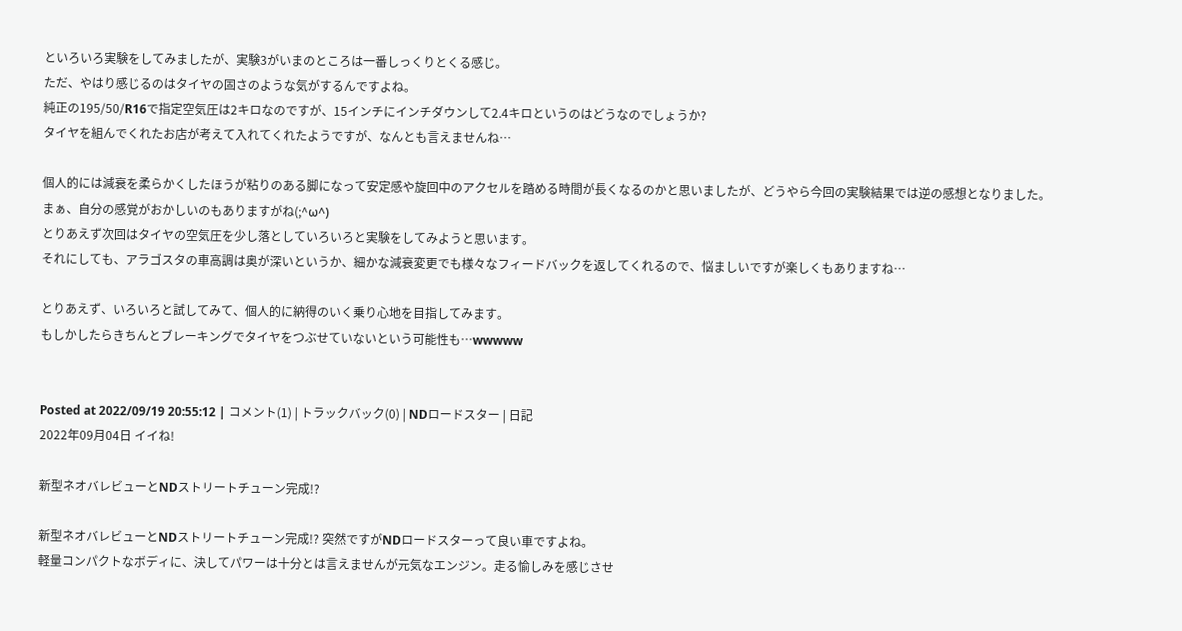といろいろ実験をしてみましたが、実験3がいまのところは一番しっくりとくる感じ。
ただ、やはり感じるのはタイヤの固さのような気がするんですよね。
純正の195/50/R16で指定空気圧は2キロなのですが、15インチにインチダウンして2.4キロというのはどうなのでしょうか?
タイヤを組んでくれたお店が考えて入れてくれたようですが、なんとも言えませんね…

個人的には減衰を柔らかくしたほうが粘りのある脚になって安定感や旋回中のアクセルを踏める時間が長くなるのかと思いましたが、どうやら今回の実験結果では逆の感想となりました。
まぁ、自分の感覚がおかしいのもありますがね(;^ω^)
とりあえず次回はタイヤの空気圧を少し落としていろいろと実験をしてみようと思います。
それにしても、アラゴスタの車高調は奥が深いというか、細かな減衰変更でも様々なフィードバックを返してくれるので、悩ましいですが楽しくもありますね…

とりあえず、いろいろと試してみて、個人的に納得のいく乗り心地を目指してみます。
もしかしたらきちんとブレーキングでタイヤをつぶせていないという可能性も…wwwww


Posted at 2022/09/19 20:55:12 | コメント(1) | トラックバック(0) | NDロードスター | 日記
2022年09月04日 イイね!

新型ネオバレビューとNDストリートチューン完成!?

新型ネオバレビューとNDストリートチューン完成!? 突然ですがNDロードスターって良い車ですよね。
軽量コンパクトなボディに、決してパワーは十分とは言えませんが元気なエンジン。走る愉しみを感じさせ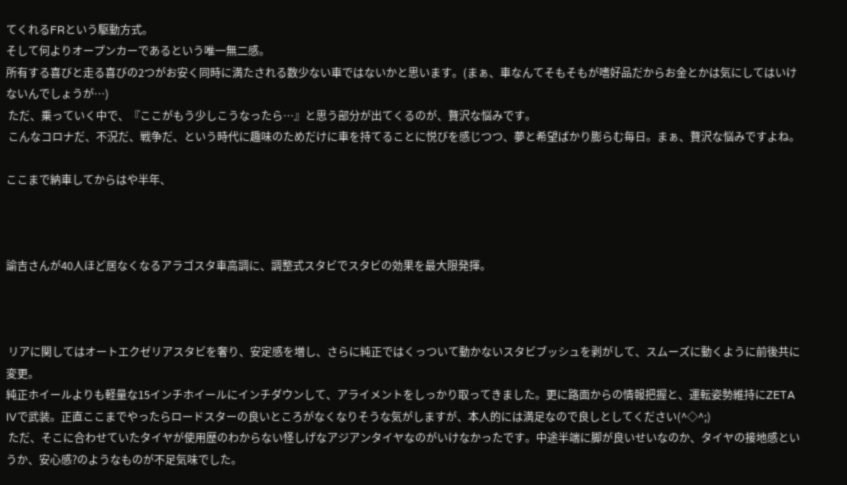てくれるFRという駆動方式。
そして何よりオープンカーであるという唯一無二感。
所有する喜びと走る喜びの2つがお安く同時に満たされる数少ない車ではないかと思います。(まぁ、車なんてそもそもが嗜好品だからお金とかは気にしてはいけないんでしょうが…)
 ただ、乗っていく中で、『ここがもう少しこうなったら…』と思う部分が出てくるのが、贅沢な悩みです。
 こんなコロナだ、不況だ、戦争だ、という時代に趣味のためだけに車を持てることに悦びを感じつつ、夢と希望ばかり膨らむ毎日。まぁ、贅沢な悩みですよね。

ここまで納車してからはや半年、



諭吉さんが40人ほど居なくなるアラゴスタ車高調に、調整式スタビでスタビの効果を最大限発揮。



 リアに関してはオートエクゼリアスタビを奢り、安定感を増し、さらに純正ではくっついて動かないスタビブッシュを剥がして、スムーズに動くように前後共に変更。
純正ホイールよりも軽量な15インチホイールにインチダウンして、アライメントをしっかり取ってきました。更に路面からの情報把握と、運転姿勢維持にZETA IVで武装。正直ここまでやったらロードスターの良いところがなくなりそうな気がしますが、本人的には満足なので良しとしてください(^◇^;)
 ただ、そこに合わせていたタイヤが使用歴のわからない怪しげなアジアンタイヤなのがいけなかったです。中途半端に脚が良いせいなのか、タイヤの接地感というか、安心感?のようなものが不足気味でした。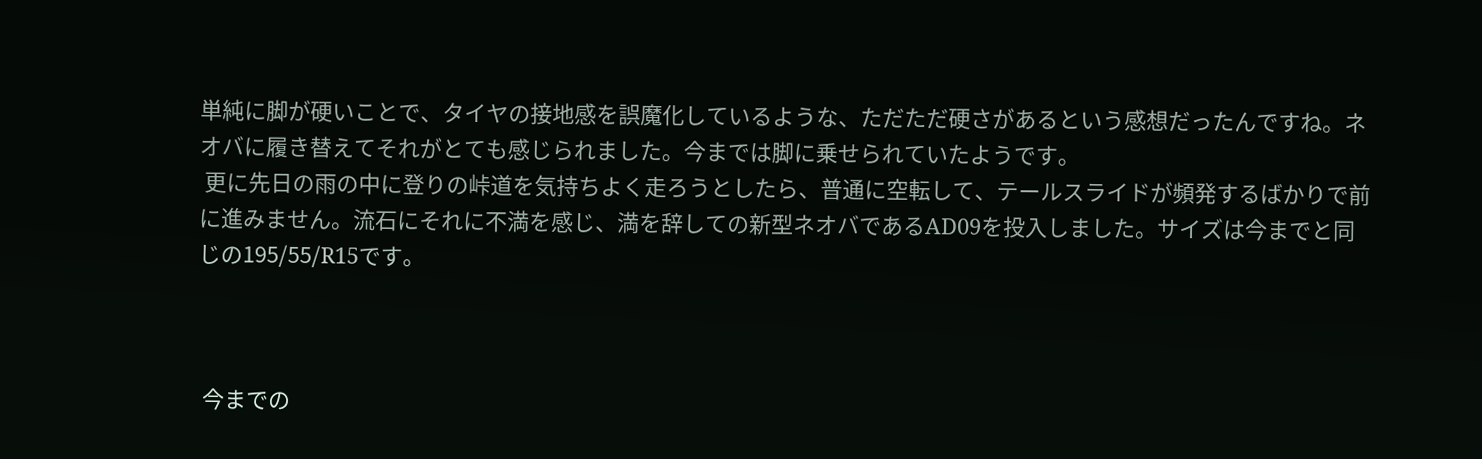単純に脚が硬いことで、タイヤの接地感を誤魔化しているような、ただただ硬さがあるという感想だったんですね。ネオバに履き替えてそれがとても感じられました。今までは脚に乗せられていたようです。
 更に先日の雨の中に登りの峠道を気持ちよく走ろうとしたら、普通に空転して、テールスライドが頻発するばかりで前に進みません。流石にそれに不満を感じ、満を辞しての新型ネオバであるAD09を投入しました。サイズは今までと同じの195/55/R15です。



 今までの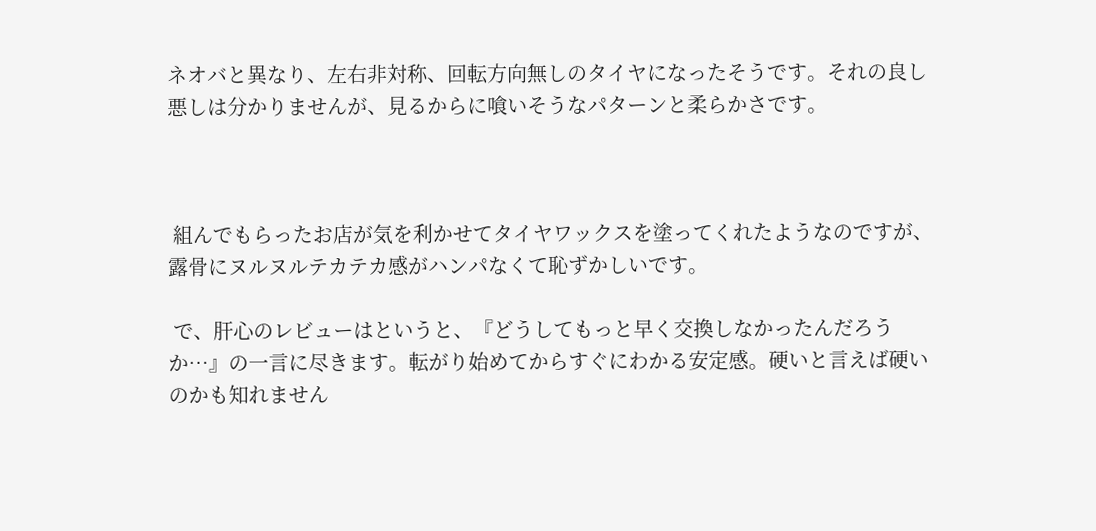ネオバと異なり、左右非対称、回転方向無しのタイヤになったそうです。それの良し悪しは分かりませんが、見るからに喰いそうなパターンと柔らかさです。



 組んでもらったお店が気を利かせてタイヤワックスを塗ってくれたようなのですが、露骨にヌルヌルテカテカ感がハンパなくて恥ずかしいです。

 で、肝心のレビューはというと、『どうしてもっと早く交換しなかったんだろうか…』の一言に尽きます。転がり始めてからすぐにわかる安定感。硬いと言えば硬いのかも知れません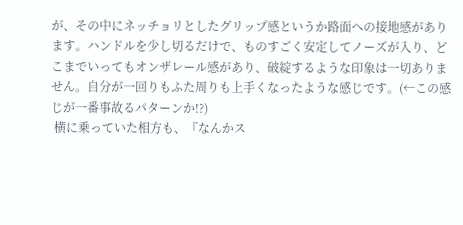が、その中にネッチョリとしたグリップ感というか路面への接地感があります。ハンドルを少し切るだけで、ものすごく安定してノーズが入り、どこまでいってもオンザレール感があり、破綻するような印象は一切ありません。自分が一回りもふた周りも上手くなったような感じです。(←この感じが一番事故るパターンか!?)
 横に乗っていた相方も、『なんかス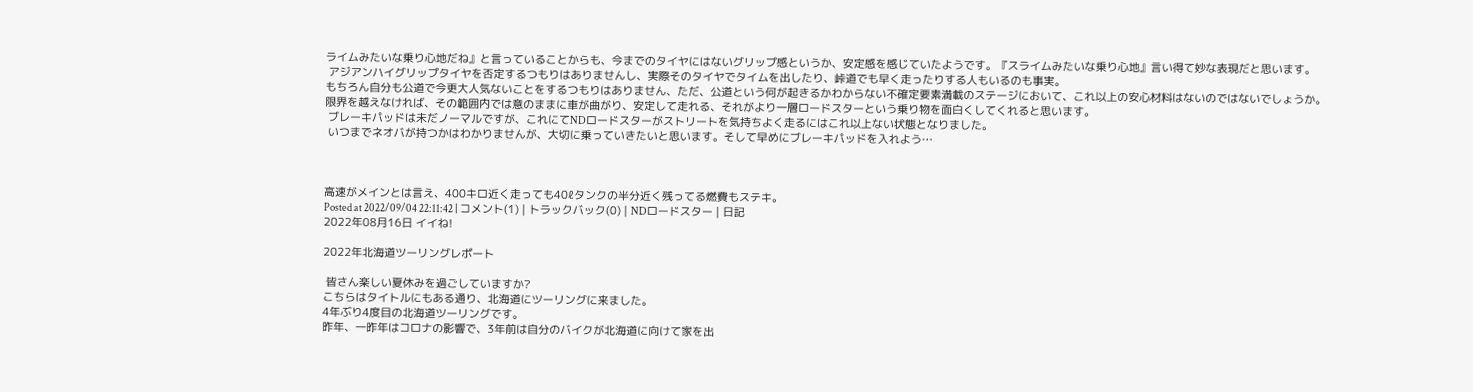ライムみたいな乗り心地だね』と言っていることからも、今までのタイヤにはないグリップ感というか、安定感を感じていたようです。『スライムみたいな乗り心地』言い得て妙な表現だと思います。
 アジアンハイグリップタイヤを否定するつもりはありませんし、実際そのタイヤでタイムを出したり、峠道でも早く走ったりする人もいるのも事実。
もちろん自分も公道で今更大人気ないことをするつもりはありません、ただ、公道という何が起きるかわからない不確定要素満載のステージにおいて、これ以上の安心材料はないのではないでしょうか。
限界を越えなければ、その範囲内では意のままに車が曲がり、安定して走れる、それがより一層ロードスターという乗り物を面白くしてくれると思います。
 ブレーキパッドは未だノーマルですが、これにてNDロードスターがストリートを気持ちよく走るにはこれ以上ない状態となりました。
 いつまでネオバが持つかはわかりませんが、大切に乗っていきたいと思います。そして早めにブレーキパッドを入れよう…



高速がメインとは言え、400キロ近く走っても40ℓタンクの半分近く残ってる燃費もステキ。
Posted at 2022/09/04 22:11:42 | コメント(1) | トラックバック(0) | NDロードスター | 日記
2022年08月16日 イイね!

2022年北海道ツーリングレポート

 皆さん楽しい夏休みを過ごしていますか?
こちらはタイトルにもある通り、北海道にツーリングに来ました。
4年ぶり4度目の北海道ツーリングです。
昨年、一昨年はコロナの影響で、3年前は自分のバイクが北海道に向けて家を出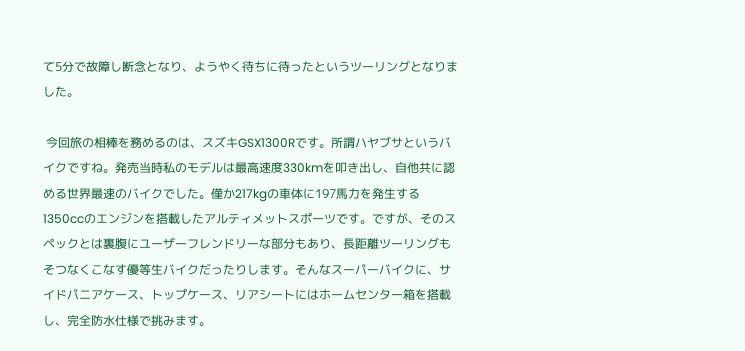て5分で故障し断念となり、ようやく待ちに待ったというツーリングとなりました。

 今回旅の相棒を務めるのは、スズキGSX1300Rです。所謂ハヤブサというバイクですね。発売当時私のモデルは最高速度330kmを叩き出し、自他共に認める世界最速のバイクでした。僅か217kgの車体に197馬力を発生する1350ccのエンジンを搭載したアルティメットスポーツです。ですが、そのスペックとは裏腹にユーザーフレンドリーな部分もあり、長距離ツーリングもそつなくこなす優等生バイクだったりします。そんなスーパーバイクに、サイドパニアケース、トップケース、リアシートにはホームセンター箱を搭載し、完全防水仕様で挑みます。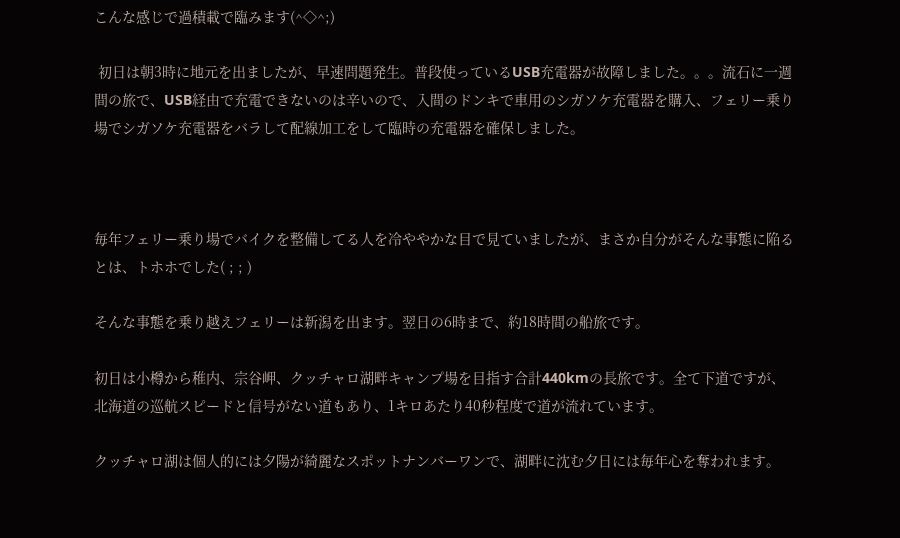こんな感じで過積載で臨みます(^◇^;)

 初日は朝3時に地元を出ましたが、早速問題発生。普段使っているUSB充電器が故障しました。。。流石に一週間の旅で、USB経由で充電できないのは辛いので、入間のドンキで車用のシガソケ充電器を購入、フェリー乗り場でシガソケ充電器をバラして配線加工をして臨時の充電器を確保しました。



毎年フェリー乗り場でバイクを整備してる人を冷ややかな目で見ていましたが、まさか自分がそんな事態に陥るとは、トホホでした( ; ; )

そんな事態を乗り越えフェリーは新潟を出ます。翌日の6時まで、約18時間の船旅です。

初日は小樽から稚内、宗谷岬、クッチャロ湖畔キャンプ場を目指す合計440kmの長旅です。全て下道ですが、北海道の巡航スピードと信号がない道もあり、1キロあたり40秒程度で道が流れています。

クッチャロ湖は個人的には夕陽が綺麗なスポットナンバーワンで、湖畔に沈む夕日には毎年心を奪われます。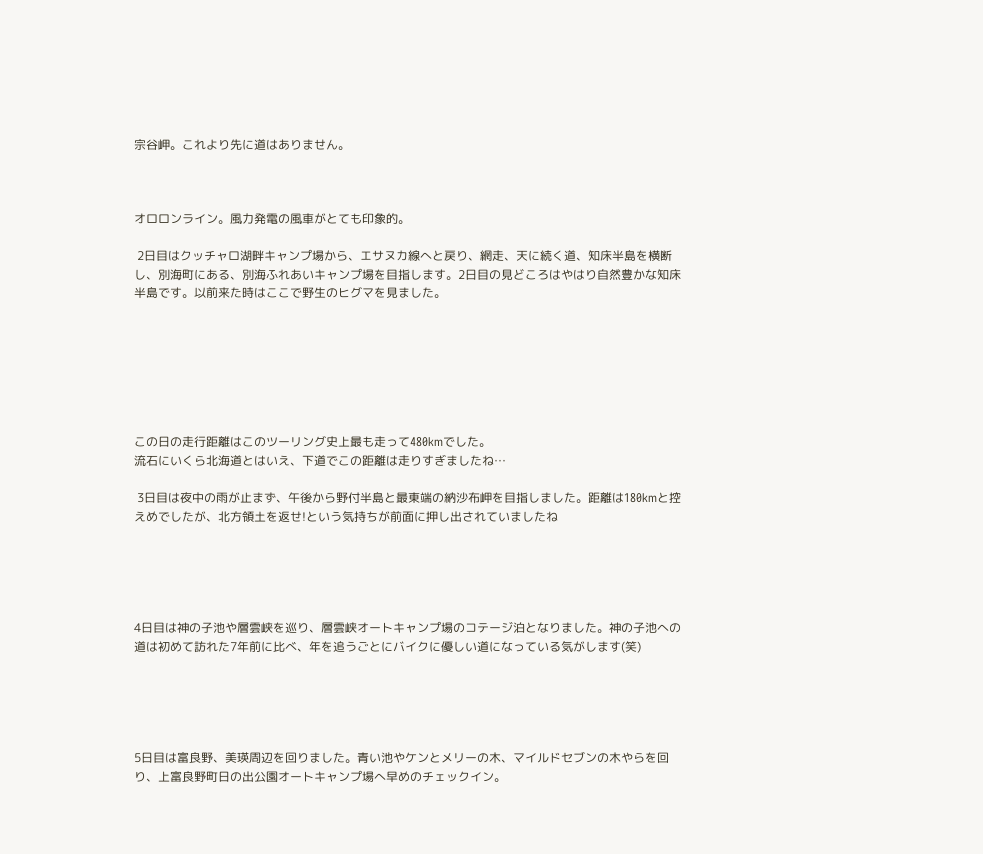宗谷岬。これより先に道はありません。



オロロンライン。風力発電の風車がとても印象的。

 2日目はクッチャロ湖畔キャンプ場から、エサヌカ線へと戻り、網走、天に続く道、知床半島を横断し、別海町にある、別海ふれあいキャンプ場を目指します。2日目の見どころはやはり自然豊かな知床半島です。以前来た時はここで野生のヒグマを見ました。







この日の走行距離はこのツーリング史上最も走って480kmでした。
流石にいくら北海道とはいえ、下道でこの距離は走りすぎましたね…

 3日目は夜中の雨が止まず、午後から野付半島と最東端の納沙布岬を目指しました。距離は180kmと控えめでしたが、北方領土を返せ!という気持ちが前面に押し出されていましたね





4日目は神の子池や層雲峡を巡り、層雲峡オートキャンプ場のコテージ泊となりました。神の子池への道は初めて訪れた7年前に比べ、年を追うごとにバイクに優しい道になっている気がします(笑)





5日目は富良野、美瑛周辺を回りました。青い池やケンとメリーの木、マイルドセブンの木やらを回り、上富良野町日の出公園オートキャンプ場へ早めのチェックイン。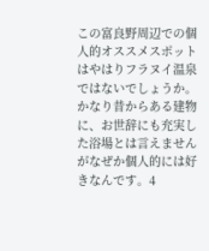この富良野周辺での個人的オススメスポットはやはりフラヌイ温泉ではないでしょうか。かなり昔からある建物に、お世辞にも充実した浴場とは言えませんがなぜか個人的には好きなんです。4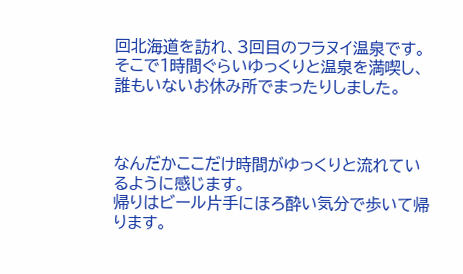回北海道を訪れ、3回目のフラヌイ温泉です。そこで1時間ぐらいゆっくりと温泉を満喫し、誰もいないお休み所でまったりしました。



なんだかここだけ時間がゆっくりと流れているように感じます。
帰りはビール片手にほろ酔い気分で歩いて帰ります。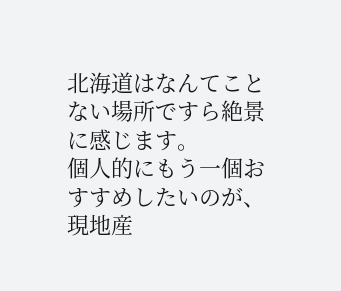北海道はなんてことない場所ですら絶景に感じます。
個人的にもう一個おすすめしたいのが、現地産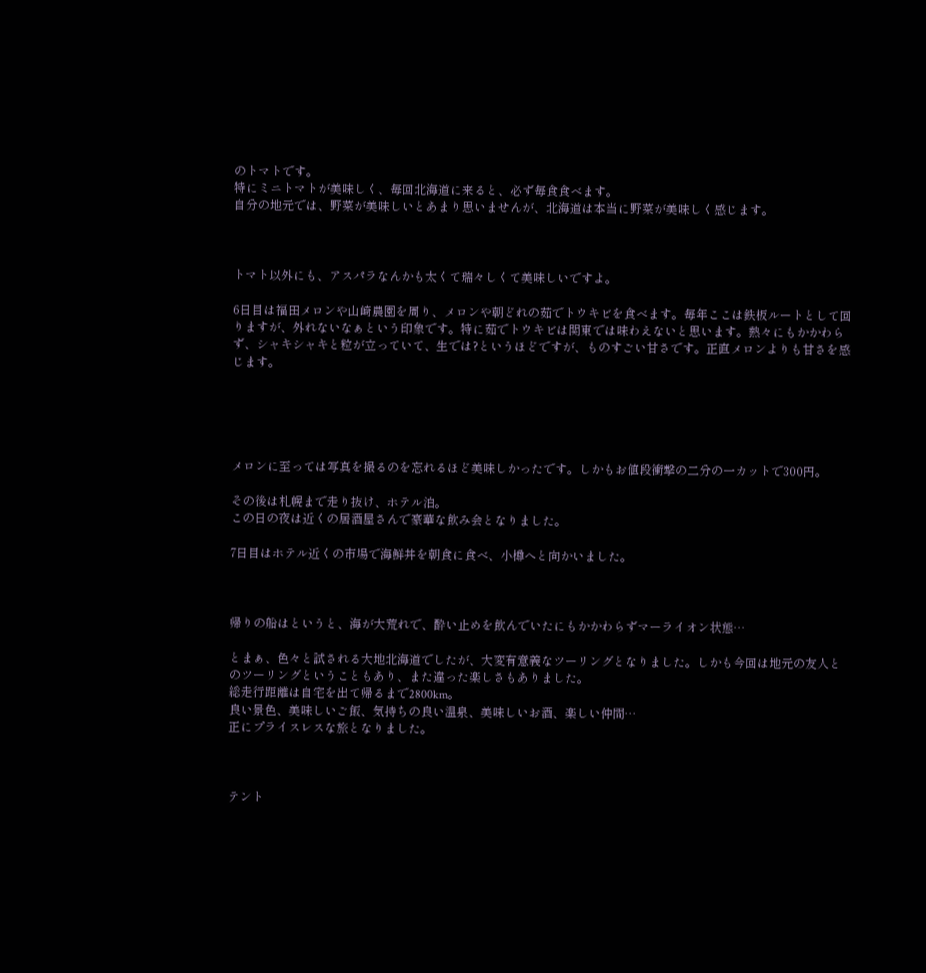のトマトです。
特にミニトマトが美味しく、毎回北海道に来ると、必ず毎食食べます。
自分の地元では、野菜が美味しいとあまり思いませんが、北海道は本当に野菜が美味しく感じます。



トマト以外にも、アスパラなんかも太くて瑞々しくて美味しいですよ。

6日目は福田メロンや山崎農園を周り、メロンや朝どれの茹でトウキビを食べます。毎年ここは鉄板ルートとして回りますが、外れないなぁという印象です。特に茹でトウキビは関東では味わえないと思います。熱々にもかかわらず、シャキシャキと粒が立っていて、生では?というほどですが、ものすごい甘さです。正直メロンよりも甘さを感じます。





メロンに至っては写真を撮るのを忘れるほど美味しかったです。しかもお値段衝撃の二分の一カットで300円。

その後は札幌まで走り抜け、ホテル泊。
この日の夜は近くの居酒屋さんで豪華な飲み会となりました。

7日目はホテル近くの市場で海鮮丼を朝食に食べ、小樽へと向かいました。



帰りの船はというと、海が大荒れで、酔い止めを飲んでいたにもかかわらずマーライオン状態…

とまぁ、色々と試される大地北海道でしたが、大変有意義なツーリングとなりました。しかも今回は地元の友人とのツーリングということもあり、また違った楽しさもありました。
総走行距離は自宅を出て帰るまで2800km。
良い景色、美味しいご飯、気持ちの良い温泉、美味しいお酒、楽しい仲間…
正にプライスレスな旅となりました。



テント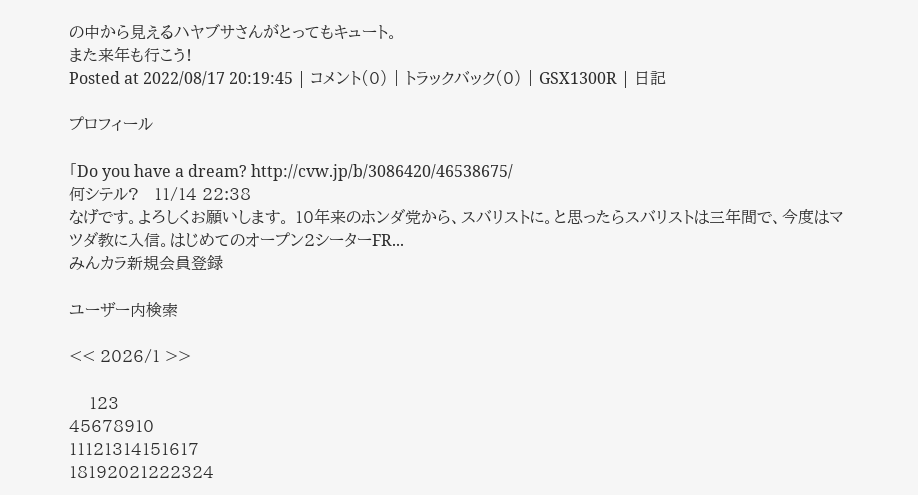の中から見えるハヤブサさんがとってもキュート。
また来年も行こう!
Posted at 2022/08/17 20:19:45 | コメント(0) | トラックバック(0) | GSX1300R | 日記

プロフィール

「Do you have a dream? http://cvw.jp/b/3086420/46538675/
何シテル?   11/14 22:38
なげです。よろしくお願いします。 10年来のホンダ党から、スバリストに。と思ったらスバリストは三年間で、今度はマツダ教に入信。はじめてのオープン2シーターFR...
みんカラ新規会員登録

ユーザー内検索

<< 2026/1 >>

    123
45678910
11121314151617
18192021222324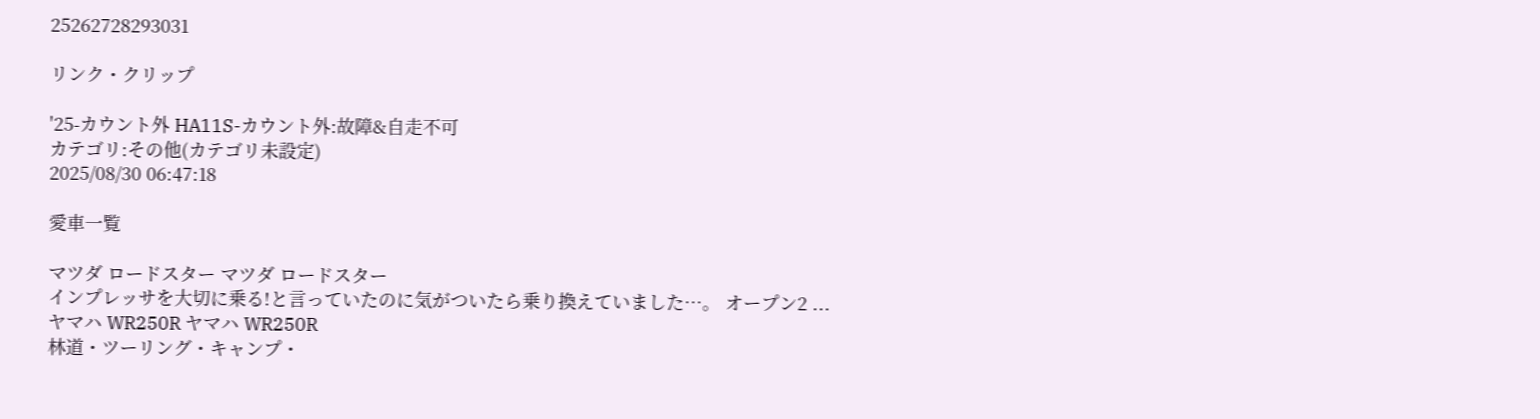25262728293031

リンク・クリップ

'25-カウント外 HA11S-カウント外:故障&自走不可
カテゴリ:その他(カテゴリ未設定)
2025/08/30 06:47:18

愛車一覧

マツダ ロードスター マツダ ロードスター
インプレッサを大切に乗る!と言っていたのに気がついたら乗り換えていました…。 オープン2 ...
ヤマハ WR250R ヤマハ WR250R
林道・ツーリング・キャンプ・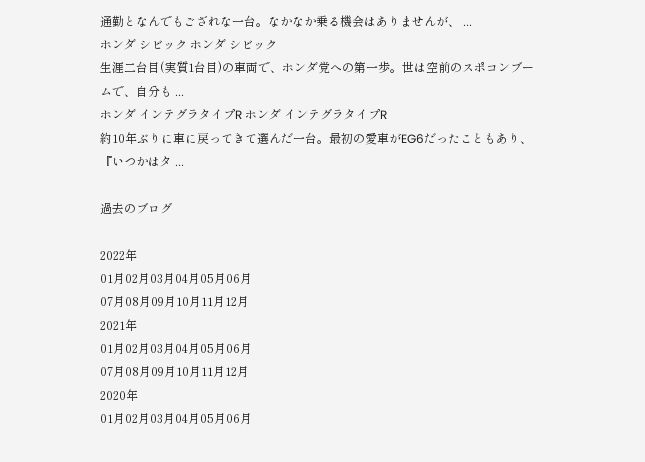通勤となんでもござれな一台。なかなか乗る機会はありませんが、 ...
ホンダ シビック ホンダ シビック
生涯二台目(実質1台目)の車両で、ホンダ党への第一歩。世は空前のスポコンブームで、自分も ...
ホンダ インテグラタイプR ホンダ インテグラタイプR
約10年ぶりに車に戻ってきて選んだ一台。最初の愛車がEG6だったこともあり、『いつかはタ ...

過去のブログ

2022年
01月02月03月04月05月06月
07月08月09月10月11月12月
2021年
01月02月03月04月05月06月
07月08月09月10月11月12月
2020年
01月02月03月04月05月06月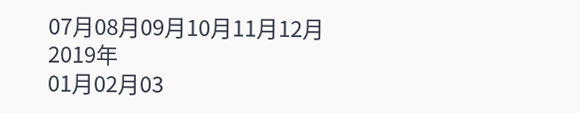07月08月09月10月11月12月
2019年
01月02月03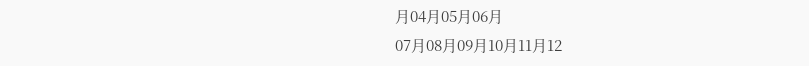月04月05月06月
07月08月09月10月11月12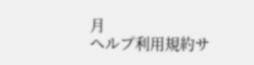月
ヘルプ利用規約サ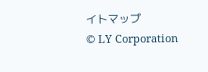イトマップ
© LY Corporation